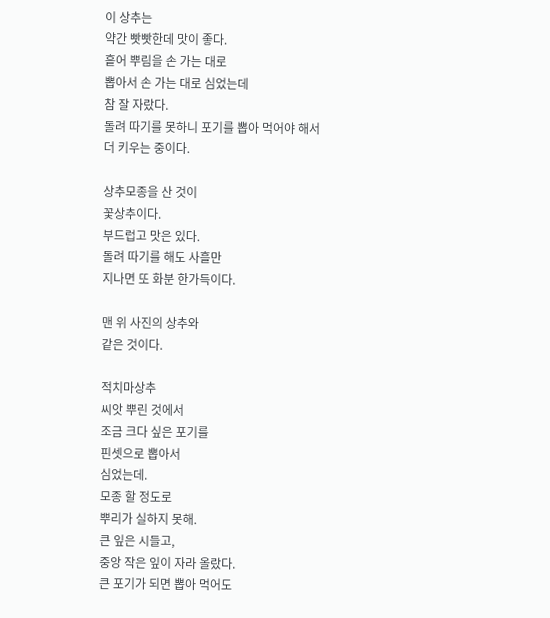이 상추는
약간 빳빳한데 맛이 좋다.
흩어 뿌림을 손 가는 대로
뽑아서 손 가는 대로 심었는데
참 잘 자랐다.
돌려 따기를 못하니 포기를 뽑아 먹어야 해서
더 키우는 중이다.

상추모종을 산 것이
꽃상추이다.
부드럽고 맛은 있다.
돌려 따기를 해도 사흘만
지나면 또 화분 한가득이다.

맨 위 사진의 상추와
같은 것이다.

적치마상추
씨앗 뿌린 것에서
조금 크다 싶은 포기를
핀셋으로 뽑아서
심었는데.
모종 할 정도로
뿌리가 실하지 못해.
큰 잎은 시들고,
중앙 작은 잎이 자라 올랐다.
큰 포기가 되면 뽑아 먹어도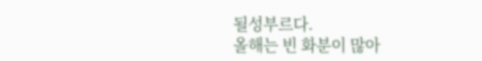될성부르다.
올해는 빈 화분이 많아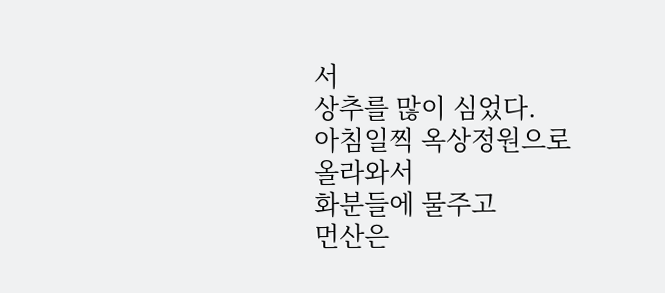서
상추를 많이 심었다.
아침일찍 옥상정원으로
올라와서
화분들에 물주고
먼산은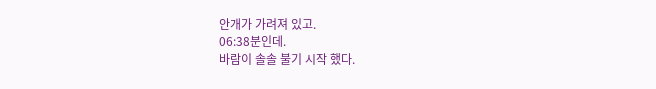안개가 가려져 있고.
06:38분인데.
바람이 솔솔 불기 시작 했다.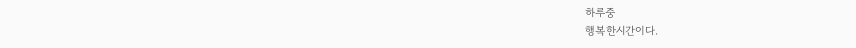하루중
행복한시간이다.